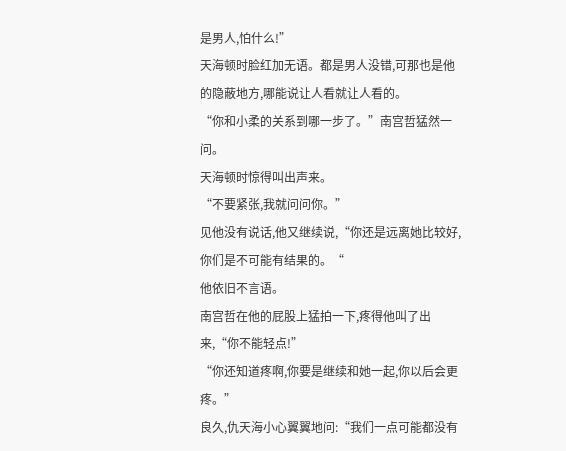是男人,怕什么!”
天海顿时脸红加无语。都是男人没错,可那也是他的隐蔽地方,哪能说让人看就让人看的。
“你和小柔的关系到哪一步了。”南宫哲猛然一问。
天海顿时惊得叫出声来。
“不要紧张,我就问问你。”
见他没有说话,他又继续说,“你还是远离她比较好,你们是不可能有结果的。“
他依旧不言语。
南宫哲在他的屁股上猛拍一下,疼得他叫了出来,“你不能轻点!”
“你还知道疼啊,你要是继续和她一起,你以后会更疼。”
良久,仇天海小心翼翼地问:“我们一点可能都没有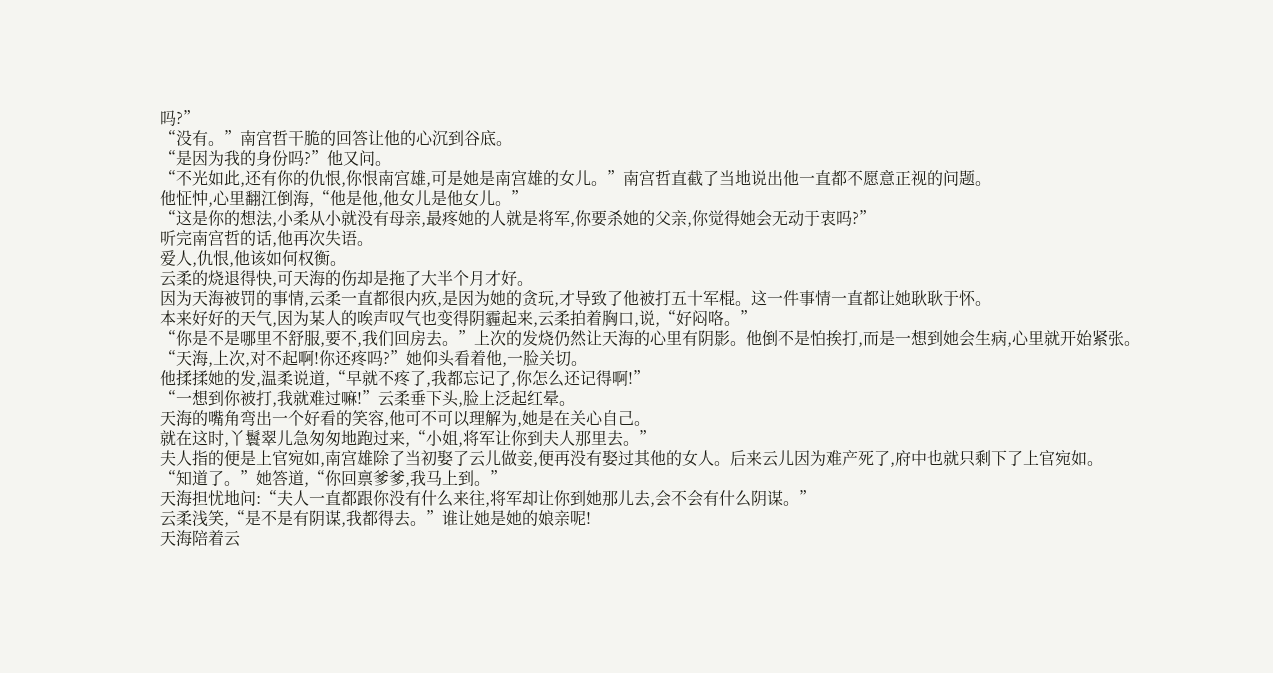吗?”
“没有。”南宫哲干脆的回答让他的心沉到谷底。
“是因为我的身份吗?”他又问。
“不光如此,还有你的仇恨,你恨南宫雄,可是她是南宫雄的女儿。”南宫哲直截了当地说出他一直都不愿意正视的问题。
他怔忡,心里翻江倒海,“他是他,他女儿是他女儿。”
“这是你的想法,小柔从小就没有母亲,最疼她的人就是将军,你要杀她的父亲,你觉得她会无动于衷吗?”
听完南宫哲的话,他再次失语。
爱人,仇恨,他该如何权衡。
云柔的烧退得快,可天海的伤却是拖了大半个月才好。
因为天海被罚的事情,云柔一直都很内疚,是因为她的贪玩,才导致了他被打五十军棍。这一件事情一直都让她耿耿于怀。
本来好好的天气,因为某人的唉声叹气也变得阴霾起来,云柔拍着胸口,说,“好闷咯。”
“你是不是哪里不舒服,要不,我们回房去。”上次的发烧仍然让天海的心里有阴影。他倒不是怕挨打,而是一想到她会生病,心里就开始紧张。
“天海,上次,对不起啊!你还疼吗?”她仰头看着他,一脸关切。
他揉揉她的发,温柔说道,“早就不疼了,我都忘记了,你怎么还记得啊!”
“一想到你被打,我就难过嘛!”云柔垂下头,脸上泛起红晕。
天海的嘴角弯出一个好看的笑容,他可不可以理解为,她是在关心自己。
就在这时,丫鬟翠儿急匆匆地跑过来,“小姐,将军让你到夫人那里去。”
夫人指的便是上官宛如,南宫雄除了当初娶了云儿做妾,便再没有娶过其他的女人。后来云儿因为难产死了,府中也就只剩下了上官宛如。
“知道了。”她答道,“你回禀爹爹,我马上到。”
天海担忧地问:“夫人一直都跟你没有什么来往,将军却让你到她那儿去,会不会有什么阴谋。”
云柔浅笑,“是不是有阴谋,我都得去。”谁让她是她的娘亲呢!
天海陪着云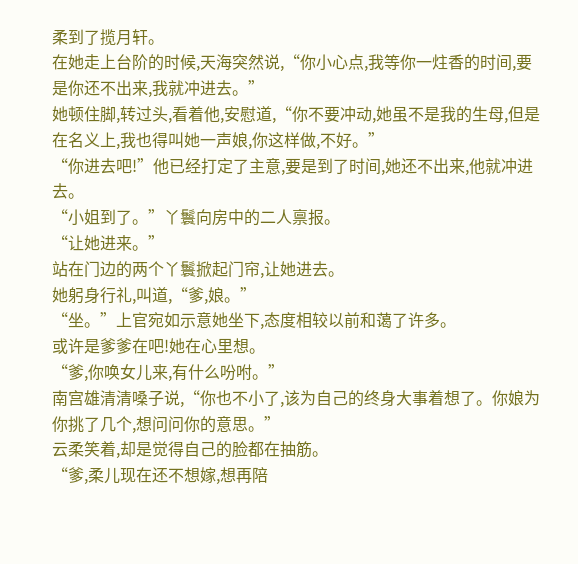柔到了揽月轩。
在她走上台阶的时候,天海突然说,“你小心点,我等你一炷香的时间,要是你还不出来,我就冲进去。”
她顿住脚,转过头,看着他,安慰道,“你不要冲动,她虽不是我的生母,但是在名义上,我也得叫她一声娘,你这样做,不好。”
“你进去吧!”他已经打定了主意,要是到了时间,她还不出来,他就冲进去。
“小姐到了。”丫鬟向房中的二人禀报。
“让她进来。”
站在门边的两个丫鬟掀起门帘,让她进去。
她躬身行礼,叫道,“爹,娘。”
“坐。”上官宛如示意她坐下,态度相较以前和蔼了许多。
或许是爹爹在吧!她在心里想。
“爹,你唤女儿来,有什么吩咐。”
南宫雄清清嗓子说,“你也不小了,该为自己的终身大事着想了。你娘为你挑了几个,想问问你的意思。”
云柔笑着,却是觉得自己的脸都在抽筋。
“爹,柔儿现在还不想嫁,想再陪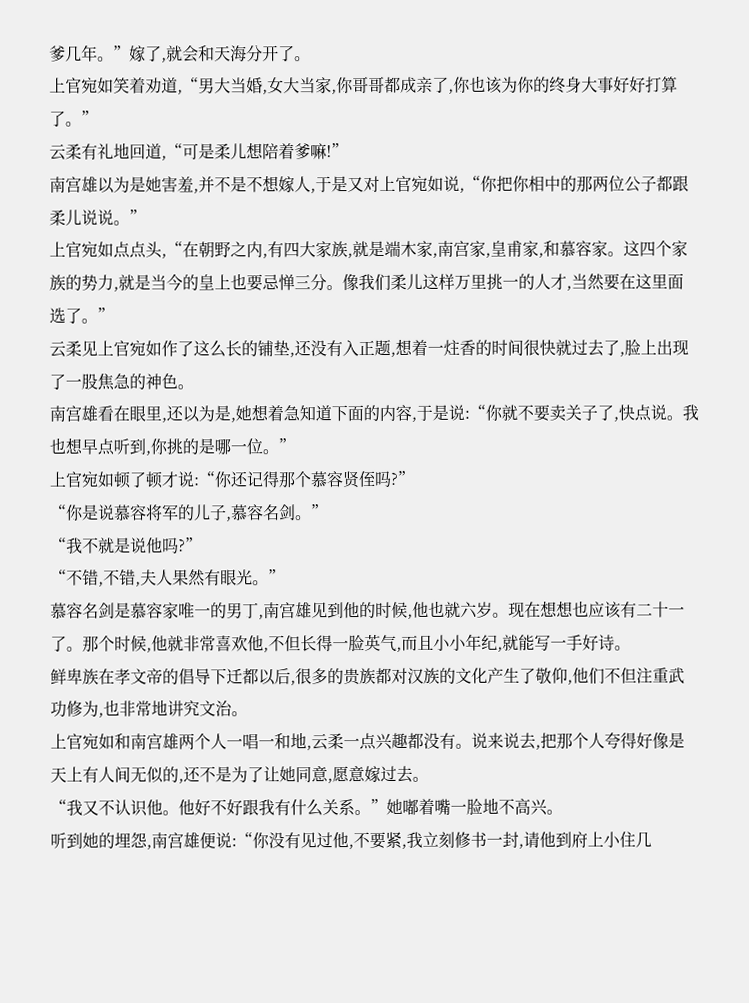爹几年。”嫁了,就会和天海分开了。
上官宛如笑着劝道,“男大当婚,女大当家,你哥哥都成亲了,你也该为你的终身大事好好打算了。”
云柔有礼地回道,“可是柔儿想陪着爹嘛!”
南宫雄以为是她害羞,并不是不想嫁人,于是又对上官宛如说,“你把你相中的那两位公子都跟柔儿说说。”
上官宛如点点头,“在朝野之内,有四大家族,就是端木家,南宫家,皇甫家,和慕容家。这四个家族的势力,就是当今的皇上也要忌惮三分。像我们柔儿这样万里挑一的人才,当然要在这里面选了。”
云柔见上官宛如作了这么长的铺垫,还没有入正题,想着一炷香的时间很快就过去了,脸上出现了一股焦急的神色。
南宫雄看在眼里,还以为是,她想着急知道下面的内容,于是说:“你就不要卖关子了,快点说。我也想早点听到,你挑的是哪一位。”
上官宛如顿了顿才说:“你还记得那个慕容贤侄吗?”
“你是说慕容将军的儿子,慕容名剑。”
“我不就是说他吗?”
“不错,不错,夫人果然有眼光。”
慕容名剑是慕容家唯一的男丁,南宫雄见到他的时候,他也就六岁。现在想想也应该有二十一了。那个时候,他就非常喜欢他,不但长得一脸英气,而且小小年纪,就能写一手好诗。
鲜卑族在孝文帝的倡导下迁都以后,很多的贵族都对汉族的文化产生了敬仰,他们不但注重武功修为,也非常地讲究文治。
上官宛如和南宫雄两个人一唱一和地,云柔一点兴趣都没有。说来说去,把那个人夸得好像是天上有人间无似的,还不是为了让她同意,愿意嫁过去。
“我又不认识他。他好不好跟我有什么关系。”她嘟着嘴一脸地不高兴。
听到她的埋怨,南宫雄便说:“你没有见过他,不要紧,我立刻修书一封,请他到府上小住几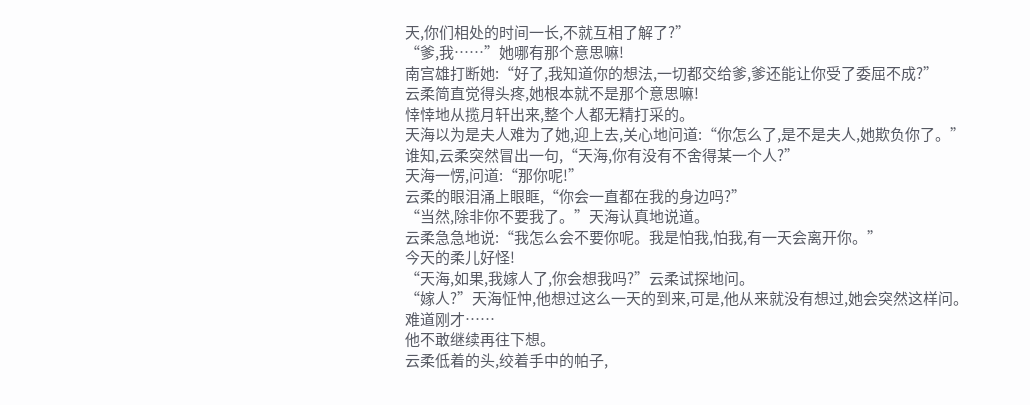天,你们相处的时间一长,不就互相了解了?”
“爹,我……”她哪有那个意思嘛!
南宫雄打断她:“好了,我知道你的想法,一切都交给爹,爹还能让你受了委屈不成?”
云柔简直觉得头疼,她根本就不是那个意思嘛!
悻悻地从揽月轩出来,整个人都无精打采的。
天海以为是夫人难为了她,迎上去,关心地问道:“你怎么了,是不是夫人,她欺负你了。”
谁知,云柔突然冒出一句,“天海,你有没有不舍得某一个人?”
天海一愣,问道:“那你呢!”
云柔的眼泪涌上眼眶,“你会一直都在我的身边吗?”
“当然,除非你不要我了。”天海认真地说道。
云柔急急地说:“我怎么会不要你呢。我是怕我,怕我,有一天会离开你。”
今天的柔儿好怪!
“天海,如果,我嫁人了,你会想我吗?”云柔试探地问。
“嫁人?”天海怔忡,他想过这么一天的到来,可是,他从来就没有想过,她会突然这样问。
难道刚才……
他不敢继续再往下想。
云柔低着的头,绞着手中的帕子,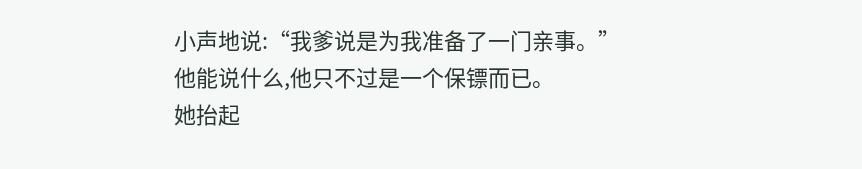小声地说:“我爹说是为我准备了一门亲事。”
他能说什么,他只不过是一个保镖而已。
她抬起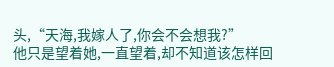头,“天海,我嫁人了,你会不会想我?”
他只是望着她,一直望着,却不知道该怎样回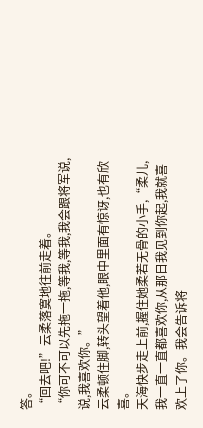答。
“回去吧!”云柔落寞地往前走着。
“你可不可以先拖一拖,等我,等我,我会跟将军说,说,我喜欢你。”
云柔顿住脚,转头望着他,眼中里面有惊讶,也有欣喜。
天海快步走上前,握住她柔若无骨的小手,“柔儿,我一直一直都喜欢你,从那日我见到你起,我就喜欢上了你。我会告诉将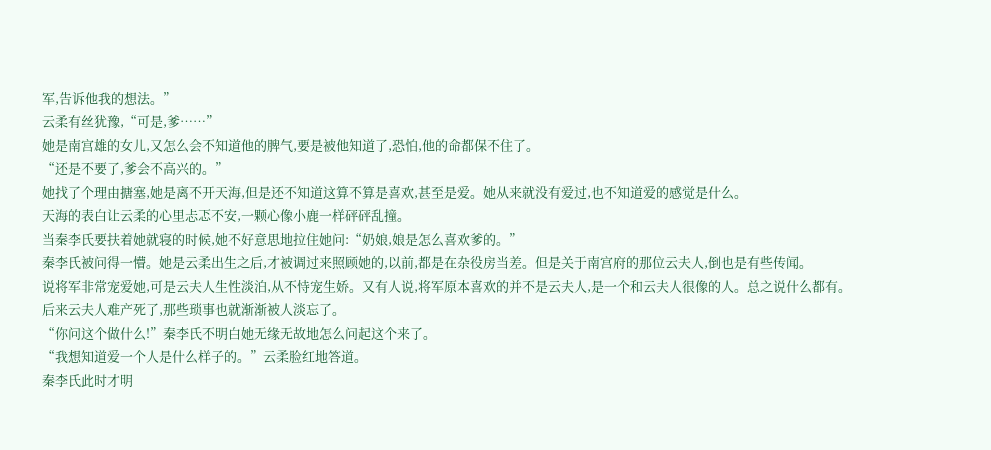军,告诉他我的想法。”
云柔有丝犹豫,“可是,爹……”
她是南宫雄的女儿,又怎么会不知道他的脾气,要是被他知道了,恐怕,他的命都保不住了。
“还是不要了,爹会不高兴的。”
她找了个理由搪塞,她是离不开天海,但是还不知道这算不算是喜欢,甚至是爱。她从来就没有爱过,也不知道爱的感觉是什么。
天海的表白让云柔的心里忐忑不安,一颗心像小鹿一样砰砰乱撞。
当秦李氏要扶着她就寝的时候,她不好意思地拉住她问:“奶娘,娘是怎么喜欢爹的。”
秦李氏被问得一懵。她是云柔出生之后,才被调过来照顾她的,以前,都是在杂役房当差。但是关于南宫府的那位云夫人,倒也是有些传闻。
说将军非常宠爱她,可是云夫人生性淡泊,从不恃宠生娇。又有人说,将军原本喜欢的并不是云夫人,是一个和云夫人很像的人。总之说什么都有。
后来云夫人难产死了,那些琐事也就渐渐被人淡忘了。
“你问这个做什么!”秦李氏不明白她无缘无故地怎么问起这个来了。
“我想知道爱一个人是什么样子的。”云柔脸红地答道。
秦李氏此时才明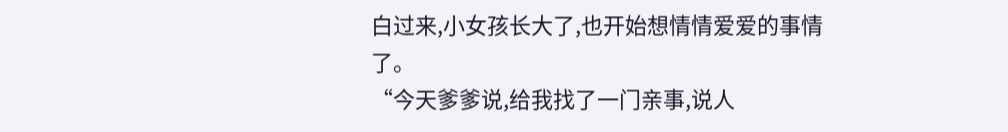白过来,小女孩长大了,也开始想情情爱爱的事情了。
“今天爹爹说,给我找了一门亲事,说人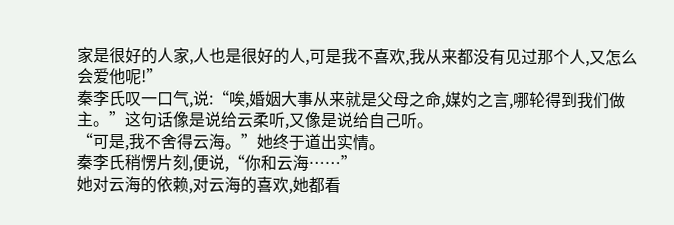家是很好的人家,人也是很好的人,可是我不喜欢,我从来都没有见过那个人,又怎么会爱他呢!”
秦李氏叹一口气,说:“唉,婚姻大事从来就是父母之命,媒妁之言,哪轮得到我们做主。”这句话像是说给云柔听,又像是说给自己听。
“可是,我不舍得云海。”她终于道出实情。
秦李氏稍愣片刻,便说,“你和云海……”
她对云海的依赖,对云海的喜欢,她都看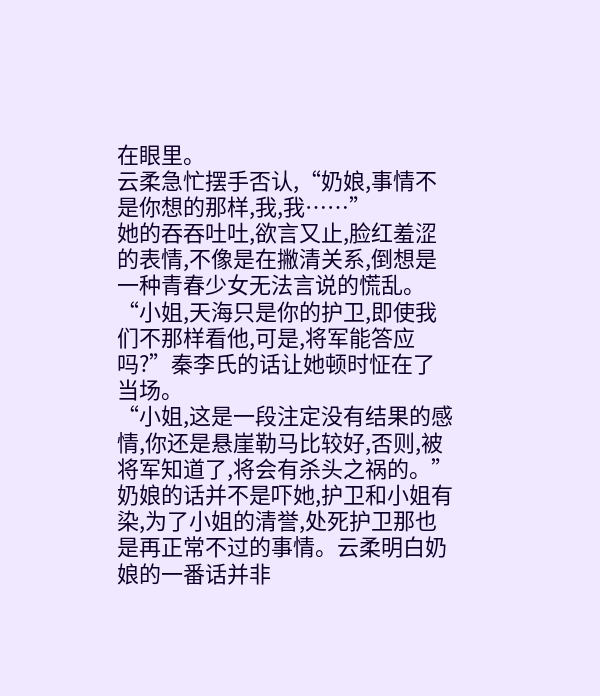在眼里。
云柔急忙摆手否认,“奶娘,事情不是你想的那样,我,我……”
她的吞吞吐吐,欲言又止,脸红羞涩的表情,不像是在撇清关系,倒想是一种青春少女无法言说的慌乱。
“小姐,天海只是你的护卫,即使我们不那样看他,可是,将军能答应吗?”秦李氏的话让她顿时怔在了当场。
“小姐,这是一段注定没有结果的感情,你还是悬崖勒马比较好,否则,被将军知道了,将会有杀头之祸的。”
奶娘的话并不是吓她,护卫和小姐有染,为了小姐的清誉,处死护卫那也是再正常不过的事情。云柔明白奶娘的一番话并非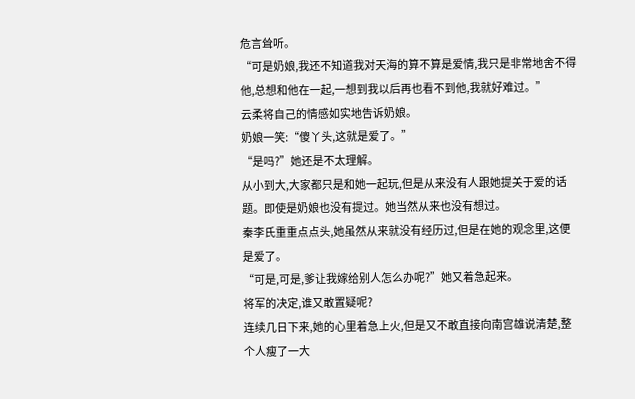危言耸听。
“可是奶娘,我还不知道我对天海的算不算是爱情,我只是非常地舍不得他,总想和他在一起,一想到我以后再也看不到他,我就好难过。”
云柔将自己的情感如实地告诉奶娘。
奶娘一笑:“傻丫头,这就是爱了。”
“是吗?”她还是不太理解。
从小到大,大家都只是和她一起玩,但是从来没有人跟她提关于爱的话题。即使是奶娘也没有提过。她当然从来也没有想过。
秦李氏重重点点头,她虽然从来就没有经历过,但是在她的观念里,这便是爱了。
“可是,可是,爹让我嫁给别人怎么办呢?”她又着急起来。
将军的决定,谁又敢置疑呢?
连续几日下来,她的心里着急上火,但是又不敢直接向南宫雄说清楚,整个人瘦了一大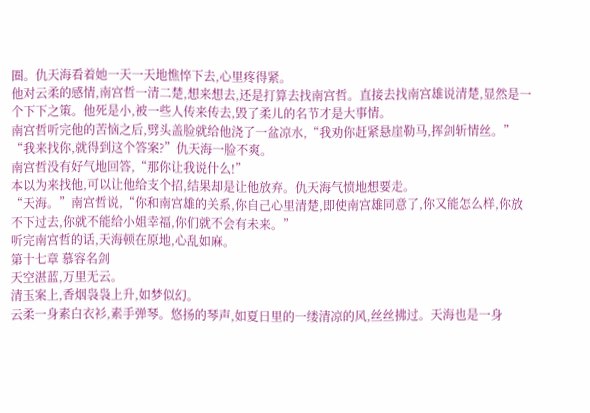圈。仇天海看着她一天一天地憔悴下去,心里疼得紧。
他对云柔的感情,南宫哲一清二楚,想来想去,还是打算去找南宫哲。直接去找南宫雄说清楚,显然是一个下下之策。他死是小,被一些人传来传去,毁了柔儿的名节才是大事情。
南宫哲听完他的苦恼之后,劈头盖脸就给他浇了一盆凉水,“我劝你赶紧悬崖勒马,挥剑斩情丝。”
“我来找你,就得到这个答案?”仇天海一脸不爽。
南宫哲没有好气地回答,“那你让我说什么!”
本以为来找他,可以让他给支个招,结果却是让他放弃。仇天海气愤地想要走。
“天海。”南宫哲说,“你和南宫雄的关系,你自己心里清楚,即使南宫雄同意了,你又能怎么样,你放不下过去,你就不能给小姐幸福,你们就不会有未来。”
听完南宫哲的话,天海顿在原地,心乱如麻。
第十七章 慕容名剑
天空湛蓝,万里无云。
清玉案上,香烟袅袅上升,如梦似幻。
云柔一身素白衣衫,素手弹琴。悠扬的琴声,如夏日里的一缕清凉的风,丝丝拂过。天海也是一身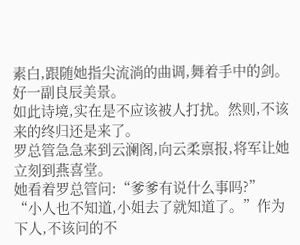素白,跟随她指尖流淌的曲调,舞着手中的剑。
好一副良辰美景。
如此诗境,实在是不应该被人打扰。然则,不该来的终归还是来了。
罗总管急急来到云澜阁,向云柔禀报,将军让她立刻到燕喜堂。
她看着罗总管问:“爹爹有说什么事吗?”
“小人也不知道,小姐去了就知道了。”作为下人,不该问的不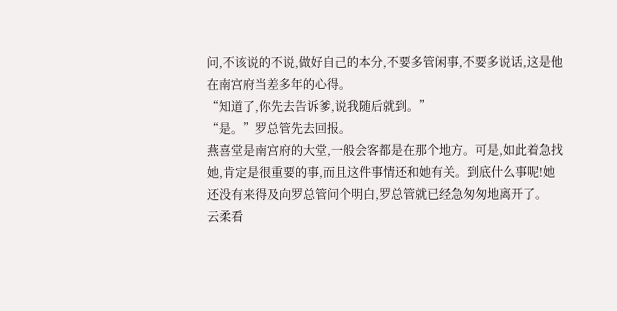问,不该说的不说,做好自己的本分,不要多管闲事,不要多说话,这是他在南宫府当差多年的心得。
“知道了,你先去告诉爹,说我随后就到。”
“是。”罗总管先去回报。
燕喜堂是南宫府的大堂,一般会客都是在那个地方。可是,如此着急找她,肯定是很重要的事,而且这件事情还和她有关。到底什么事呢!她还没有来得及向罗总管问个明白,罗总管就已经急匆匆地离开了。
云柔看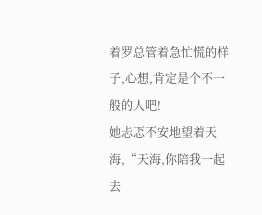着罗总管着急忙慌的样子,心想,肯定是个不一般的人吧!
她忐忑不安地望着天海,“天海,你陪我一起去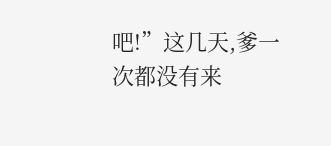吧!”这几天,爹一次都没有来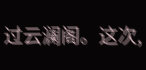过云澜阁。这次,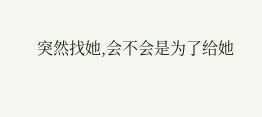突然找她,会不会是为了给她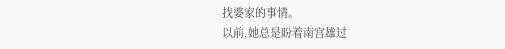找婆家的事情。
以前,她总是盼着南宫雄过